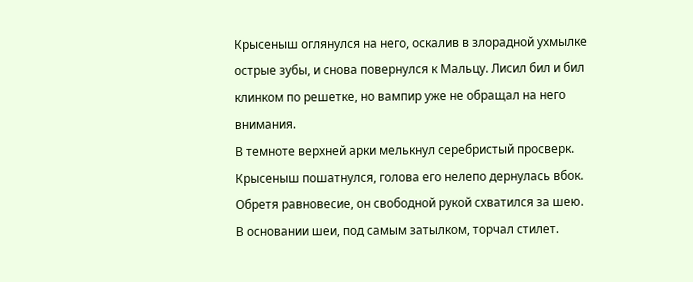Крысеныш оглянулся на него, оскалив в злорадной ухмылке острые зубы, и снова повернулся к Мальцу. Лисил бил и бил клинком по решетке, но вампир уже не обращал на него внимания.
В темноте верхней арки мелькнул серебристый просверк.
Крысеныш пошатнулся, голова его нелепо дернулась вбок. Обретя равновесие, он свободной рукой схватился за шею.
В основании шеи, под самым затылком, торчал стилет.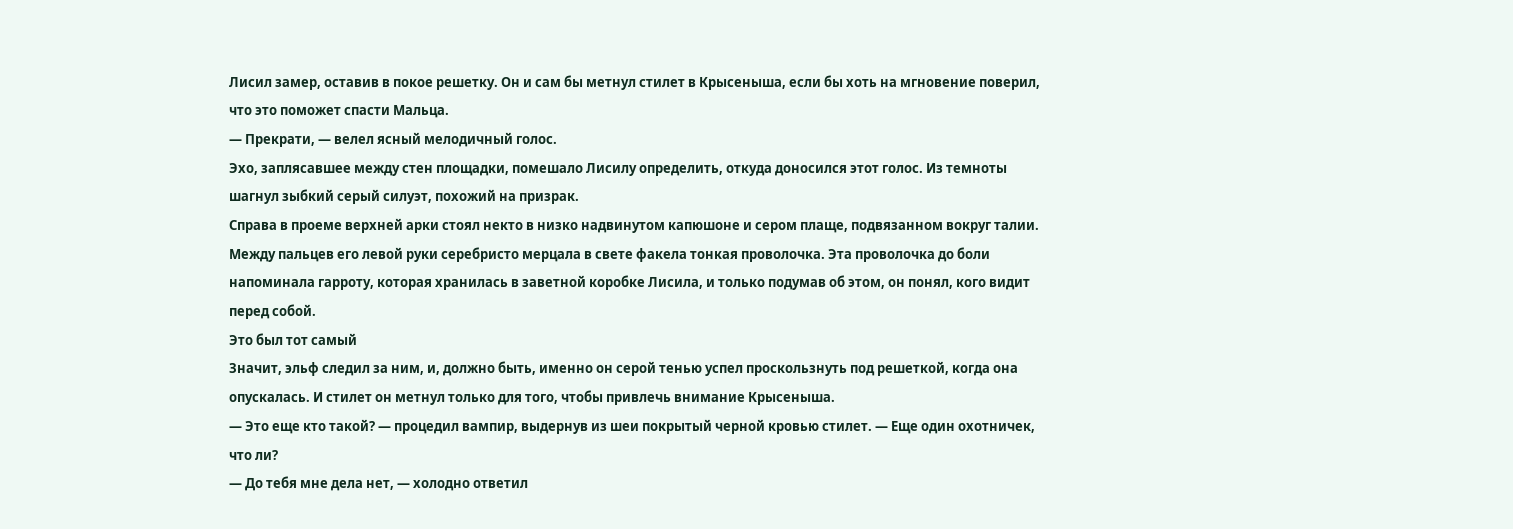Лисил замер, оставив в покое решетку. Он и сам бы метнул стилет в Крысеныша, если бы хоть на мгновение поверил, что это поможет спасти Мальца.
— Прекрати, — велел ясный мелодичный голос.
Эхо, заплясавшее между стен площадки, помешало Лисилу определить, откуда доносился этот голос. Из темноты шагнул зыбкий серый силуэт, похожий на призрак.
Справа в проеме верхней арки стоял некто в низко надвинутом капюшоне и сером плаще, подвязанном вокруг талии. Между пальцев его левой руки серебристо мерцала в свете факела тонкая проволочка. Эта проволочка до боли напоминала гарроту, которая хранилась в заветной коробке Лисила, и только подумав об этом, он понял, кого видит перед собой.
Это был тот самый
Значит, эльф следил за ним, и, должно быть, именно он серой тенью успел проскользнуть под решеткой, когда она опускалась. И стилет он метнул только для того, чтобы привлечь внимание Крысеныша.
— Это еще кто такой? — процедил вампир, выдернув из шеи покрытый черной кровью стилет. — Еще один охотничек, что ли?
— До тебя мне дела нет, — холодно ответил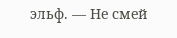эльф. — Не смей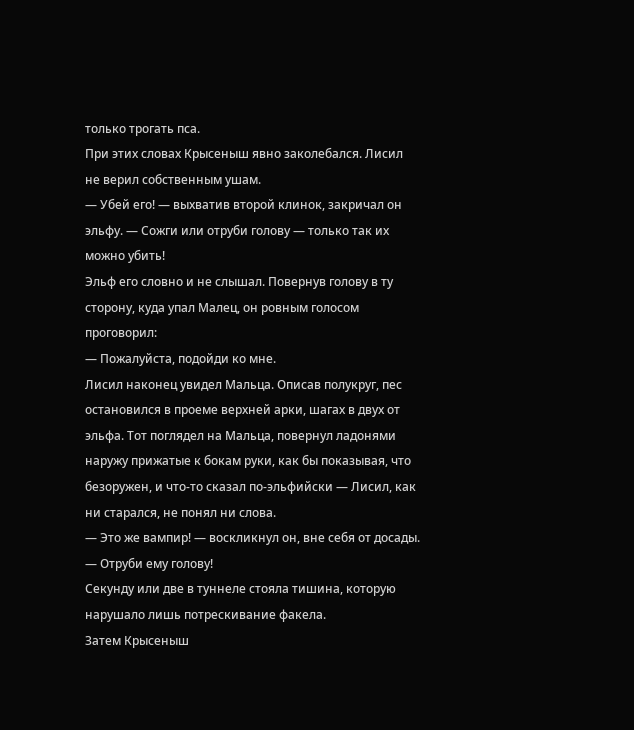только трогать пса.
При этих словах Крысеныш явно заколебался. Лисил не верил собственным ушам.
— Убей его! — выхватив второй клинок, закричал он эльфу. — Сожги или отруби голову — только так их можно убить!
Эльф его словно и не слышал. Повернув голову в ту сторону, куда упал Малец, он ровным голосом проговорил:
— Пожалуйста, подойди ко мне.
Лисил наконец увидел Мальца. Описав полукруг, пес остановился в проеме верхней арки, шагах в двух от эльфа. Тот поглядел на Мальца, повернул ладонями наружу прижатые к бокам руки, как бы показывая, что безоружен, и что-то сказал по-эльфийски — Лисил, как ни старался, не понял ни слова.
— Это же вампир! — воскликнул он, вне себя от досады. — Отруби ему голову!
Секунду или две в туннеле стояла тишина, которую нарушало лишь потрескивание факела.
Затем Крысеныш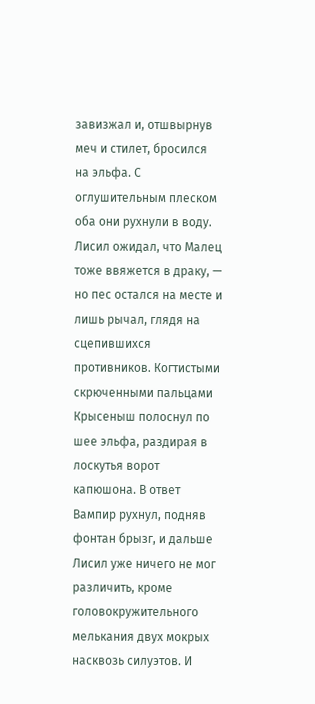завизжал и, отшвырнув меч и стилет, бросился на эльфа. С оглушительным плеском оба они рухнули в воду.
Лисил ожидал, что Малец тоже ввяжется в драку, — но пес остался на месте и лишь рычал, глядя на сцепившихся противников. Когтистыми скрюченными пальцами Крысеныш полоснул по шее эльфа, раздирая в лоскутья ворот капюшона. В ответ
Вампир рухнул, подняв фонтан брызг, и дальше Лисил уже ничего не мог различить, кроме головокружительного мелькания двух мокрых насквозь силуэтов. И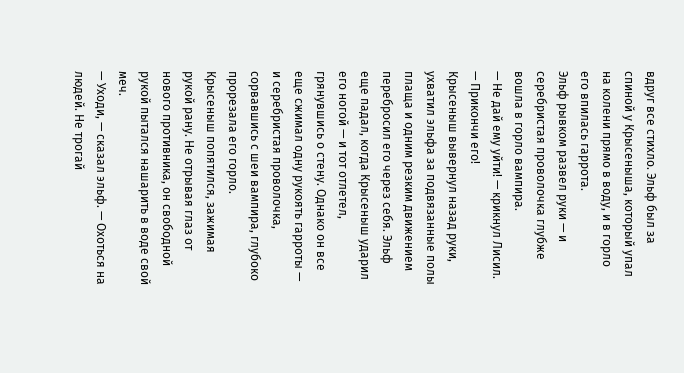вдруг все стихло. Эльф был за спиной у Крысеныша, который упал на колени прямо в воду, и в горло его впилась гаррота.
Эльф рывком развел руки — и серебристая проволочка глубже вошла в горло вампира.
— Не дай ему уйти! — крикнул Лисил. — Прикончи его!
Крысеныш вывернул назад руки, ухватил эльфа за подвязанные полы плаща и одним резким движением перебросил его через себя. Эльф еще падал, когда Крысеныш ударил его ногой — и тот отлетел, грянувшись о стену. Однако он все еще сжимал одну рукоять гарроты — и серебристая проволочка, сорвавшись с шеи вампира, глубоко прорезала его горло.
Крысеныш попятился, зажимая рукой рану. Не отрывая глаз от нового противника, он свободной рукой пытался нашарить в воде свой меч.
— Уходи, — сказал эльф. — Охоться на людей. Не трогай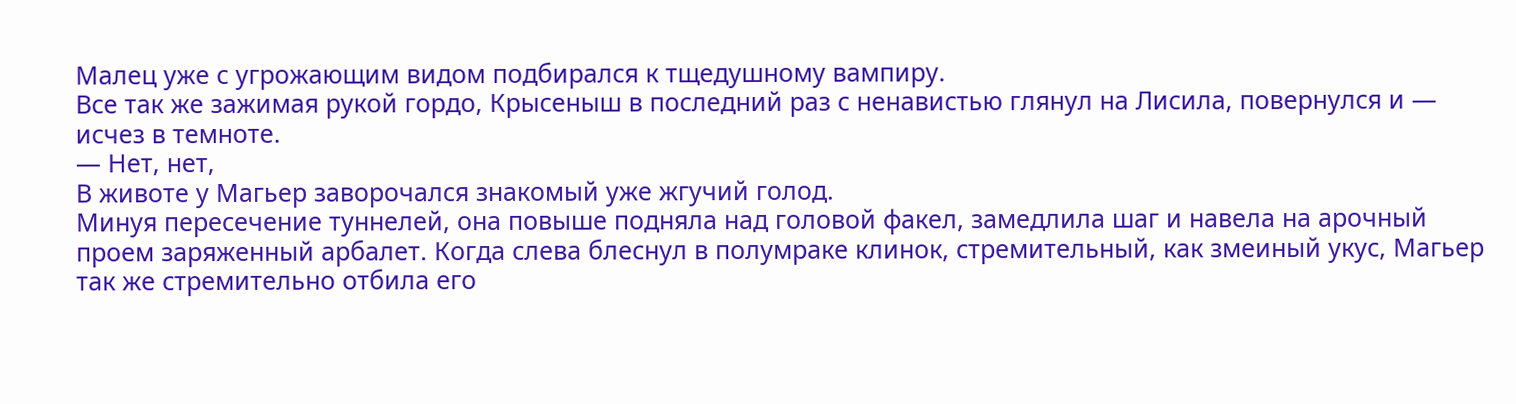Малец уже с угрожающим видом подбирался к тщедушному вампиру.
Все так же зажимая рукой гордо, Крысеныш в последний раз с ненавистью глянул на Лисила, повернулся и — исчез в темноте.
— Нет, нет,
В животе у Магьер заворочался знакомый уже жгучий голод.
Минуя пересечение туннелей, она повыше подняла над головой факел, замедлила шаг и навела на арочный проем заряженный арбалет. Когда слева блеснул в полумраке клинок, стремительный, как змеиный укус, Магьер так же стремительно отбила его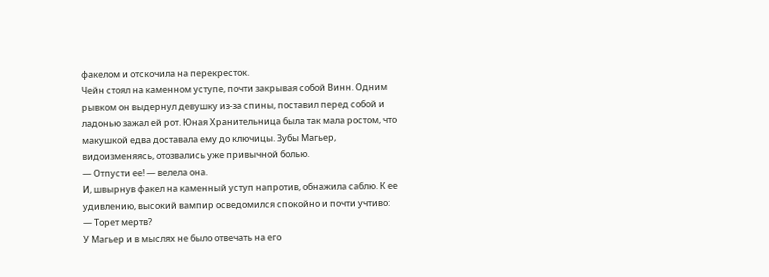факелом и отскочила на перекресток.
Чейн стоял на каменном уступе, почти закрывая собой Винн. Одним рывком он выдернул девушку из-за спины, поставил перед собой и ладонью зажал ей рот. Юная Хранительница была так мала ростом, что макушкой едва доставала ему до ключицы. Зубы Магьер, видоизменяясь, отозвались уже привычной болью.
— Отпусти ее! — велела она.
И, швырнув факел на каменный уступ напротив, обнажила саблю. К ее удивлению, высокий вампир осведомился спокойно и почти учтиво:
— Торет мертв?
У Магьер и в мыслях не было отвечать на его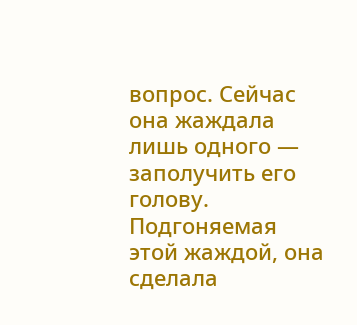вопрос. Сейчас она жаждала лишь одного — заполучить его голову. Подгоняемая этой жаждой, она сделала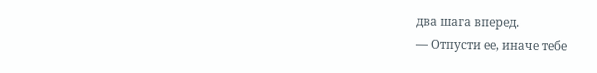два шага вперед.
— Отпусти ее, иначе тебе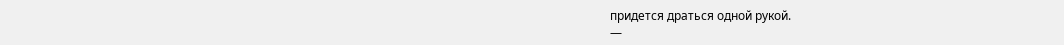придется драться одной рукой.
—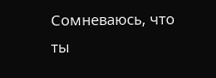Сомневаюсь, что ты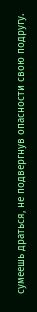сумеешь драться, не подвергнув опасности свою подругу.